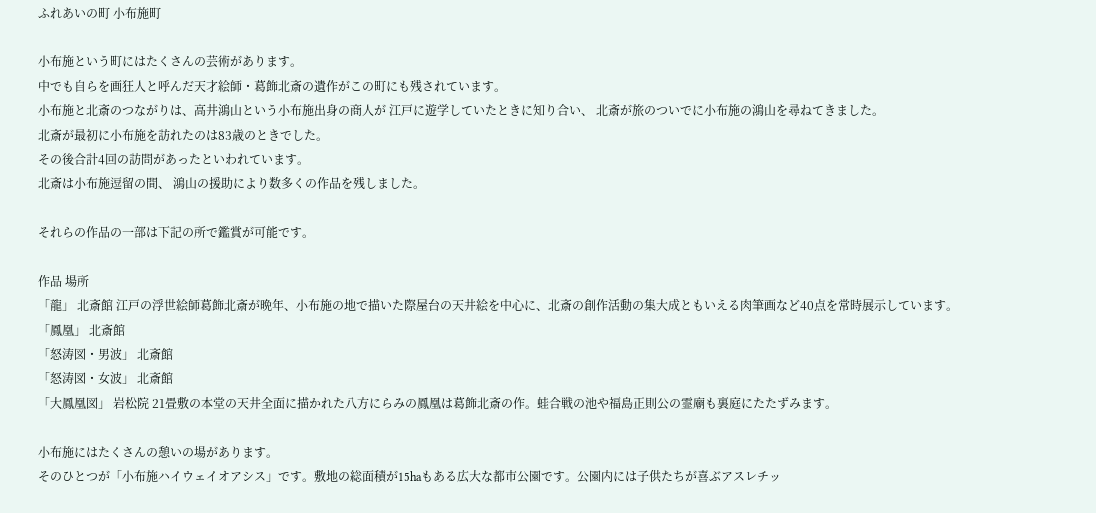ふれあいの町 小布施町

小布施という町にはたくさんの芸術があります。
中でも自らを画狂人と呼んだ天才絵師・葛飾北斎の遺作がこの町にも残されています。
小布施と北斎のつながりは、高井鴻山という小布施出身の商人が 江戸に遊学していたときに知り合い、 北斎が旅のついでに小布施の鴻山を尋ねてきました。
北斎が最初に小布施を訪れたのは83歳のときでした。
その後合計4回の訪問があったといわれています。
北斎は小布施逗留の間、 鴻山の援助により数多くの作品を残しました。

それらの作品の一部は下記の所で鑑賞が可能です。

作品 場所
「龍」 北斎館 江戸の浮世絵師葛飾北斎が晩年、小布施の地で描いた際屋台の天井絵を中心に、北斎の創作活動の集大成ともいえる肉筆画など40点を常時展示しています。
「鳳凰」 北斎館
「怒涛図・男波」 北斎館
「怒涛図・女波」 北斎館
「大鳳凰図」 岩松院 21畳敷の本堂の天井全面に描かれた八方にらみの鳳凰は葛飾北斎の作。蛙合戦の池や福島正則公の霊廟も裏庭にたたずみます。

小布施にはたくさんの憩いの場があります。
そのひとつが「小布施ハイウェイオアシス」です。敷地の総面積が15haもある広大な都市公園です。公園内には子供たちが喜ぶアスレチッ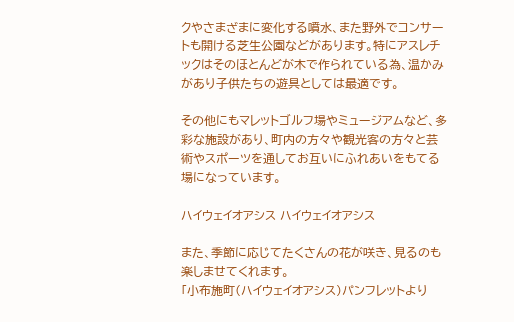クやさまざまに変化する噴水、また野外でコンサートも開ける芝生公園などがあります。特にアスレチックはそのほとんどが木で作られている為、温かみがあり子供たちの遊具としては最適です。

その他にもマレットゴルフ場やミュージアムなど、多彩な施設があり、町内の方々や観光客の方々と芸術やスポーツを通してお互いにふれあいをもてる場になっています。

ハイウェイオアシス ハイウェイオアシス

また、季節に応じてたくさんの花が咲き、見るのも楽しませてくれます。
「小布施町(ハイウェイオアシス)パンフレットより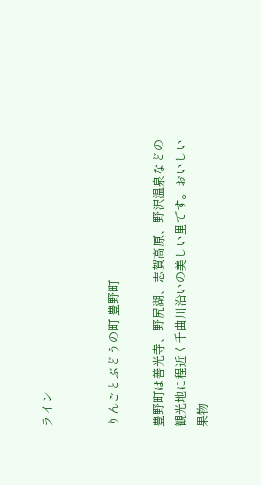ライン


りんごとぶどうの町 豊野町

豊野町は善光寺、野尻湖、志賀高原、野沢温泉などの観光地に程近く千曲川沿いの美しい里です。おいしい果物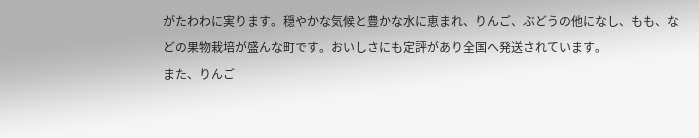がたわわに実ります。穏やかな気候と豊かな水に恵まれ、りんご、ぶどうの他になし、もも、などの果物栽培が盛んな町です。おいしさにも定評があり全国へ発送されています。
また、りんご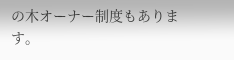の木オーナー制度もあります。